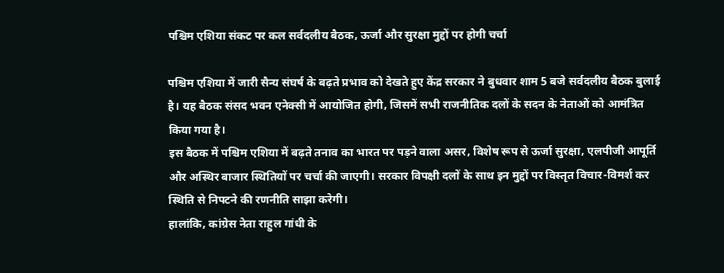पश्चिम एशिया संकट पर कल सर्वदलीय बैठक, ऊर्जा और सुरक्षा मुद्दों पर होगी चर्चा

पश्चिम एशिया में जारी सैन्य संघर्ष के बढ़ते प्रभाव को देखते हुए केंद्र सरकार ने बुधवार शाम 5 बजे सर्वदलीय बैठक बुलाई है। यह बैठक संसद भवन एनेक्सी में आयोजित होगी, जिसमें सभी राजनीतिक दलों के सदन के नेताओं को आमंत्रित किया गया है।
इस बैठक में पश्चिम एशिया में बढ़ते तनाव का भारत पर पड़ने वाला असर, विशेष रूप से ऊर्जा सुरक्षा, एलपीजी आपूर्ति और अस्थिर बाजार स्थितियों पर चर्चा की जाएगी। सरकार विपक्षी दलों के साथ इन मुद्दों पर विस्तृत विचार-विमर्श कर स्थिति से निपटने की रणनीति साझा करेगी।
हालांकि, कांग्रेस नेता राहुल गांधी के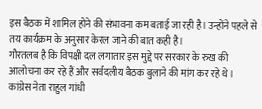इस बैठक में शामिल होने की संभावना कम बताई जा रही है। उन्होंने पहले से तय कार्यक्रम के अनुसार केरल जाने की बात कही है।
गौरतलब है कि विपक्षी दल लगातार इस मुद्दे पर सरकार के रुख की आलोचना कर रहे हैं और सर्वदलीय बैठक बुलाने की मांग कर रहे थे। कांग्रेस नेता राहुल गांधी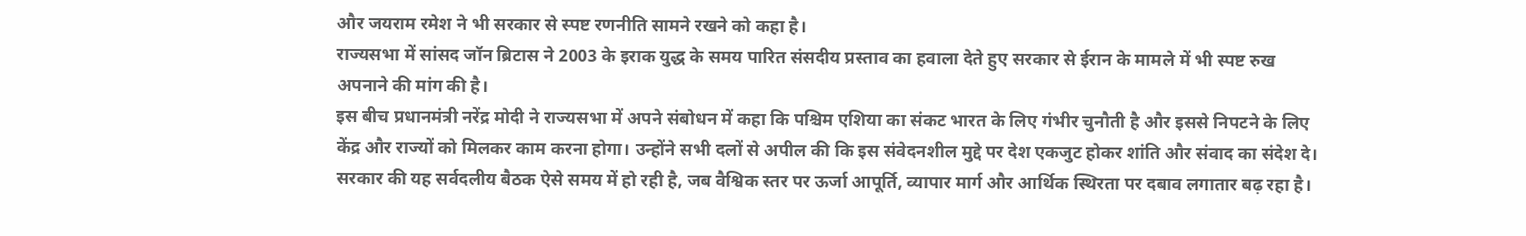और जयराम रमेश ने भी सरकार से स्पष्ट रणनीति सामने रखने को कहा है।
राज्यसभा में सांसद जॉन ब्रिटास ने 2003 के इराक युद्ध के समय पारित संसदीय प्रस्ताव का हवाला देते हुए सरकार से ईरान के मामले में भी स्पष्ट रुख अपनाने की मांग की है।
इस बीच प्रधानमंत्री नरेंद्र मोदी ने राज्यसभा में अपने संबोधन में कहा कि पश्चिम एशिया का संकट भारत के लिए गंभीर चुनौती है और इससे निपटने के लिए केंद्र और राज्यों को मिलकर काम करना होगा। उन्होंने सभी दलों से अपील की कि इस संवेदनशील मुद्दे पर देश एकजुट होकर शांति और संवाद का संदेश दे।
सरकार की यह सर्वदलीय बैठक ऐसे समय में हो रही है, जब वैश्विक स्तर पर ऊर्जा आपूर्ति, व्यापार मार्ग और आर्थिक स्थिरता पर दबाव लगातार बढ़ रहा है।